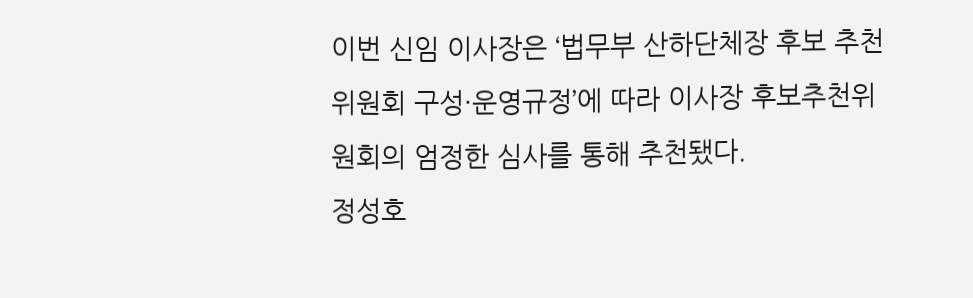이번 신임 이사장은 ‘법무부 산하단체장 후보 추천위원회 구성·운영규정’에 따라 이사장 후보추천위원회의 엄정한 심사를 통해 추천됐다.
정성호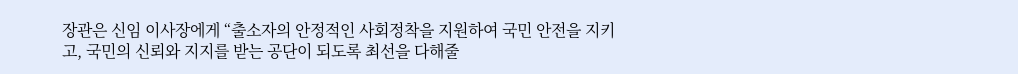장관은 신임 이사장에게 “출소자의 안정적인 사회정착을 지원하여 국민 안전을 지키고, 국민의 신뢰와 지지를 받는 공단이 되도록 최선을 다해줄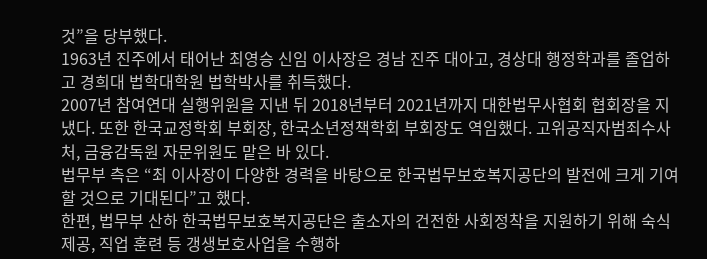것”을 당부했다.
1963년 진주에서 태어난 최영승 신임 이사장은 경남 진주 대아고, 경상대 행정학과를 졸업하고 경희대 법학대학원 법학박사를 취득했다.
2007년 참여연대 실행위원을 지낸 뒤 2018년부터 2021년까지 대한법무사협회 협회장을 지냈다. 또한 한국교정학회 부회장, 한국소년정책학회 부회장도 역임했다. 고위공직자범죄수사처, 금융감독원 자문위원도 맡은 바 있다.
법무부 측은 “최 이사장이 다양한 경력을 바탕으로 한국법무보호복지공단의 발전에 크게 기여할 것으로 기대된다”고 했다.
한편, 법무부 산하 한국법무보호복지공단은 출소자의 건전한 사회정착을 지원하기 위해 숙식 제공, 직업 훈련 등 갱생보호사업을 수행하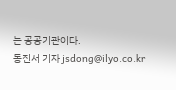는 공공기관이다.
동진서 기자 jsdong@ilyo.co.kr